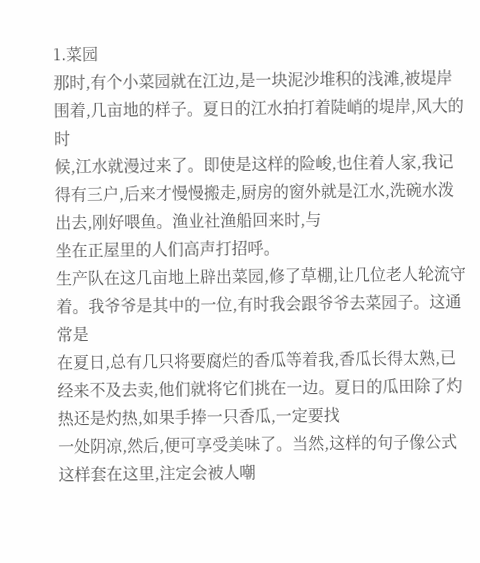1.菜园
那时,有个小菜园就在江边,是一块泥沙堆积的浅滩,被堤岸围着,几亩地的样子。夏日的江水拍打着陡峭的堤岸,风大的时
候,江水就漫过来了。即使是这样的险峻,也住着人家,我记得有三户,后来才慢慢搬走,厨房的窗外就是江水,洗碗水泼出去,刚好喂鱼。渔业社渔船回来时,与
坐在正屋里的人们高声打招呼。
生产队在这几亩地上辟出菜园,修了草棚,让几位老人轮流守着。我爷爷是其中的一位,有时我会跟爷爷去菜园子。这通常是
在夏日,总有几只将要腐烂的香瓜等着我,香瓜长得太熟,已经来不及去卖,他们就将它们挑在一边。夏日的瓜田除了灼热还是灼热,如果手捧一只香瓜,一定要找
一处阴凉,然后,便可享受美味了。当然,这样的句子像公式这样套在这里,注定会被人嘲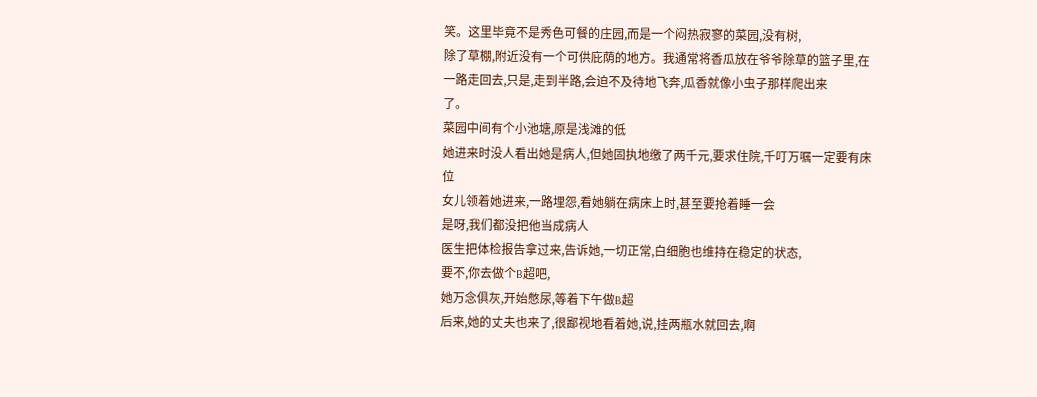笑。这里毕竟不是秀色可餐的庄园,而是一个闷热寂寥的菜园,没有树,
除了草棚,附近没有一个可供庇荫的地方。我通常将香瓜放在爷爷除草的篮子里,在一路走回去,只是,走到半路,会迫不及待地飞奔,瓜香就像小虫子那样爬出来
了。
菜园中间有个小池塘,原是浅滩的低
她进来时没人看出她是病人,但她固执地缴了两千元,要求住院,千叮万嘱一定要有床位
女儿领着她进来,一路埋怨,看她躺在病床上时,甚至要抢着睡一会
是呀,我们都没把他当成病人
医生把体检报告拿过来,告诉她,一切正常,白细胞也维持在稳定的状态,
要不,你去做个B超吧,
她万念俱灰,开始憋尿,等着下午做B超
后来,她的丈夫也来了,很鄙视地看着她,说,挂两瓶水就回去,啊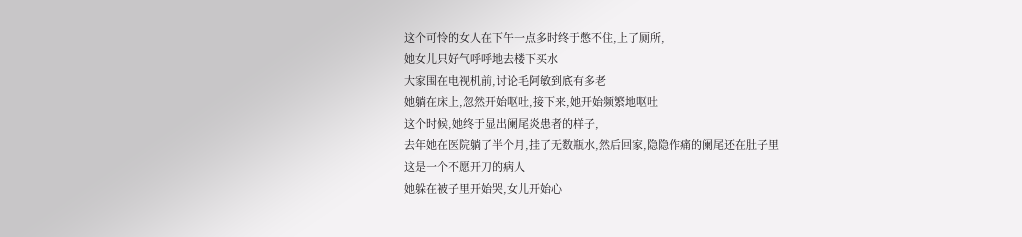这个可怜的女人在下午一点多时终于憋不住,上了厕所,
她女儿只好气呼呼地去楼下买水
大家围在电视机前,讨论毛阿敏到底有多老
她躺在床上,忽然开始呕吐,接下来,她开始频繁地呕吐
这个时候,她终于显出阑尾炎患者的样子,
去年她在医院躺了半个月,挂了无数瓶水,然后回家,隐隐作痛的阑尾还在肚子里
这是一个不愿开刀的病人
她躲在被子里开始哭,女儿开始心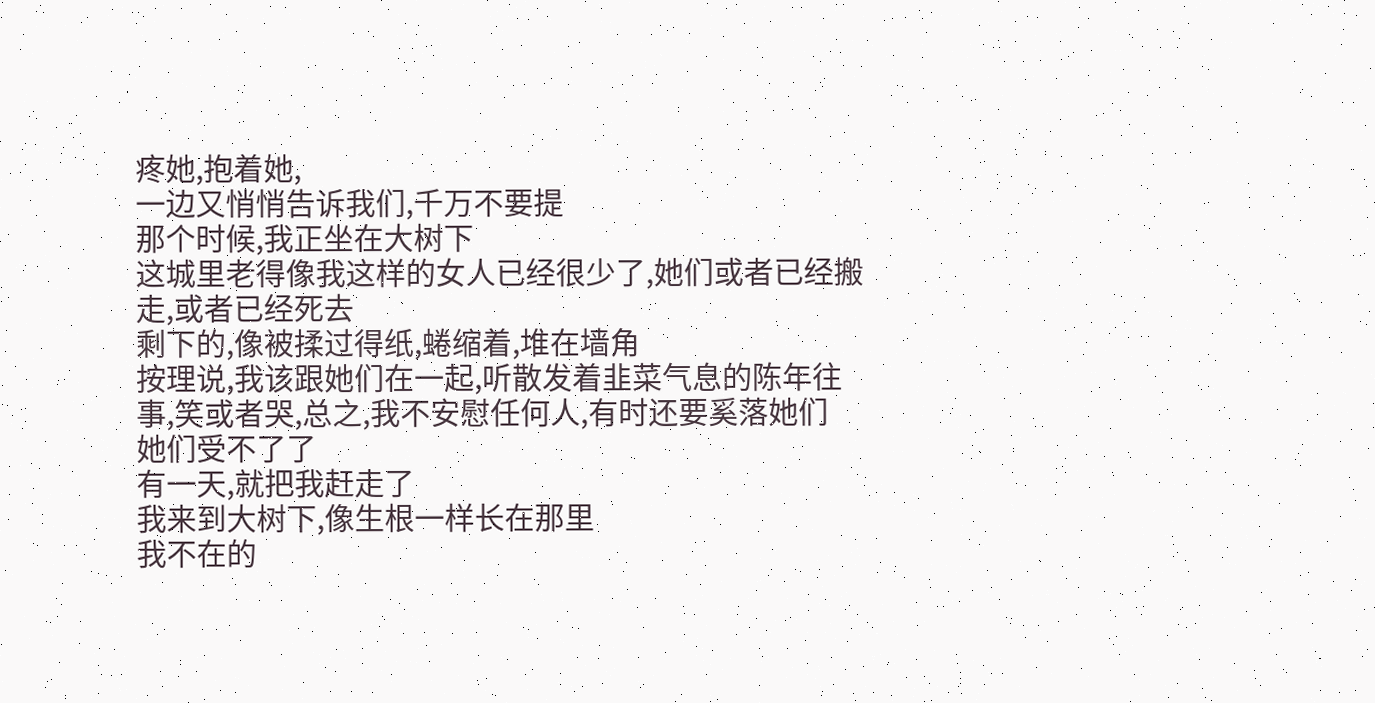疼她,抱着她,
一边又悄悄告诉我们,千万不要提
那个时候,我正坐在大树下
这城里老得像我这样的女人已经很少了,她们或者已经搬走,或者已经死去
剩下的,像被揉过得纸,蜷缩着,堆在墙角
按理说,我该跟她们在一起,听散发着韭菜气息的陈年往事,笑或者哭,总之,我不安慰任何人,有时还要奚落她们
她们受不了了
有一天,就把我赶走了
我来到大树下,像生根一样长在那里
我不在的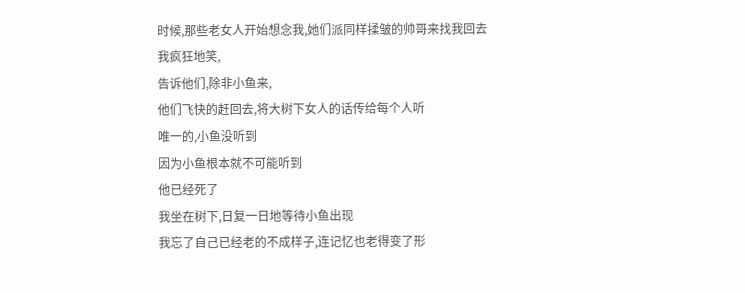时候,那些老女人开始想念我,她们派同样揉皱的帅哥来找我回去
我疯狂地笑,
告诉他们,除非小鱼来,
他们飞快的赶回去,将大树下女人的话传给每个人听
唯一的,小鱼没听到
因为小鱼根本就不可能听到
他已经死了
我坐在树下,日复一日地等待小鱼出现
我忘了自己已经老的不成样子,连记忆也老得变了形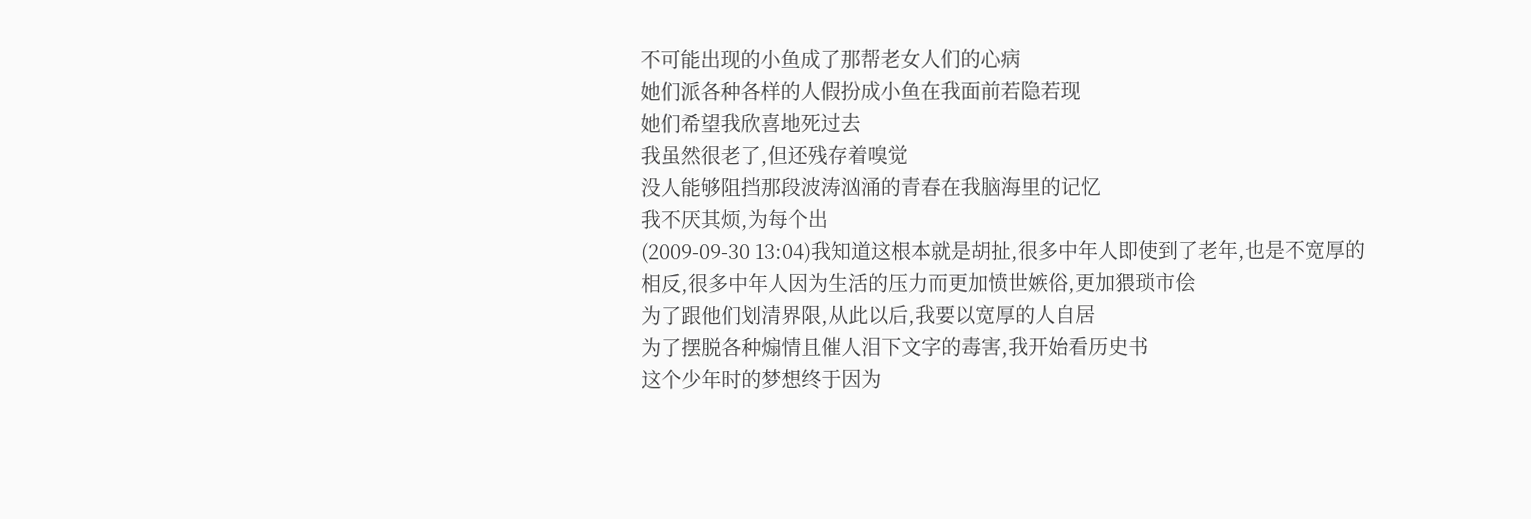不可能出现的小鱼成了那帮老女人们的心病
她们派各种各样的人假扮成小鱼在我面前若隐若现
她们希望我欣喜地死过去
我虽然很老了,但还残存着嗅觉
没人能够阻挡那段波涛汹涌的青春在我脑海里的记忆
我不厌其烦,为每个出
(2009-09-30 13:04)我知道这根本就是胡扯,很多中年人即使到了老年,也是不宽厚的
相反,很多中年人因为生活的压力而更加愤世嫉俗,更加猥琐市侩
为了跟他们划清界限,从此以后,我要以宽厚的人自居
为了摆脱各种煽情且催人泪下文字的毒害,我开始看历史书
这个少年时的梦想终于因为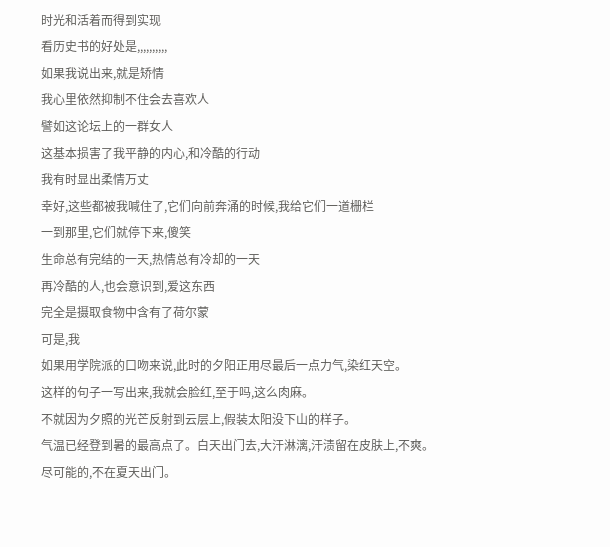时光和活着而得到实现
看历史书的好处是,,,,,,,,,,
如果我说出来,就是矫情
我心里依然抑制不住会去喜欢人
譬如这论坛上的一群女人
这基本损害了我平静的内心,和冷酷的行动
我有时显出柔情万丈
幸好,这些都被我喊住了,它们向前奔涌的时候,我给它们一道栅栏
一到那里,它们就停下来,傻笑
生命总有完结的一天,热情总有冷却的一天
再冷酷的人,也会意识到,爱这东西
完全是摄取食物中含有了荷尔蒙
可是,我
如果用学院派的口吻来说,此时的夕阳正用尽最后一点力气,染红天空。
这样的句子一写出来,我就会脸红,至于吗,这么肉麻。
不就因为夕照的光芒反射到云层上,假装太阳没下山的样子。
气温已经登到暑的最高点了。白天出门去,大汗淋漓,汗渍留在皮肤上,不爽。
尽可能的,不在夏天出门。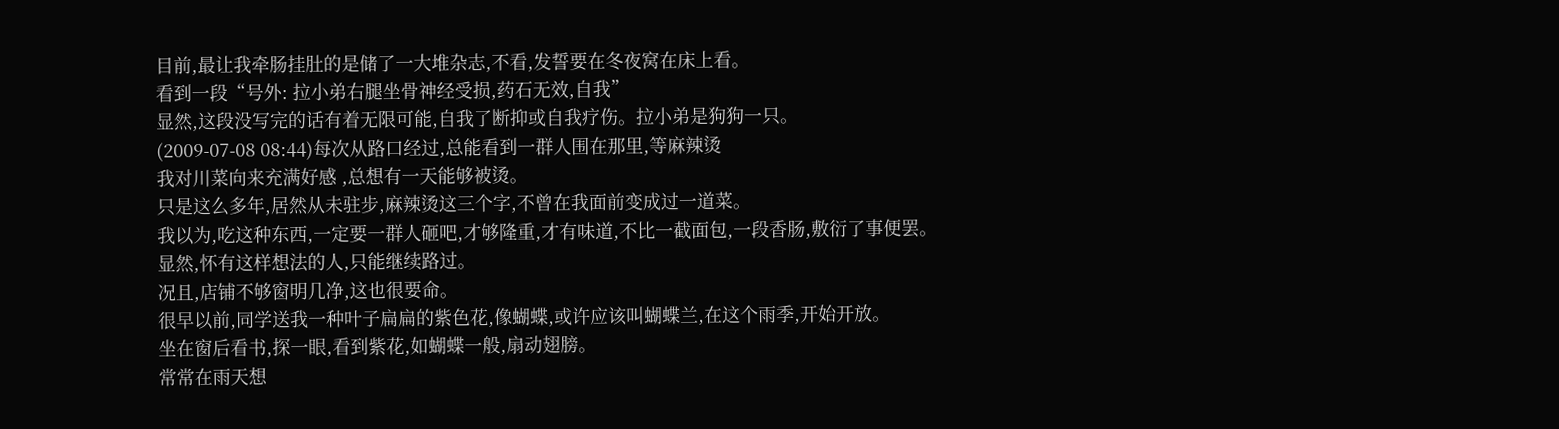目前,最让我牵肠挂肚的是储了一大堆杂志,不看,发誓要在冬夜窝在床上看。
看到一段“号外: 拉小弟右腿坐骨神经受损,药石无效,自我”
显然,这段没写完的话有着无限可能,自我了断抑或自我疗伤。拉小弟是狗狗一只。
(2009-07-08 08:44)每次从路口经过,总能看到一群人围在那里,等麻辣烫
我对川菜向来充满好感 ,总想有一天能够被烫。
只是这么多年,居然从未驻步,麻辣烫这三个字,不曾在我面前变成过一道菜。
我以为,吃这种东西,一定要一群人砸吧,才够隆重,才有味道,不比一截面包,一段香肠,敷衍了事便罢。
显然,怀有这样想法的人,只能继续路过。
况且,店铺不够窗明几净,这也很要命。
很早以前,同学送我一种叶子扁扁的紫色花,像蝴蝶,或许应该叫蝴蝶兰,在这个雨季,开始开放。
坐在窗后看书,探一眼,看到紫花,如蝴蝶一般,扇动翅膀。
常常在雨天想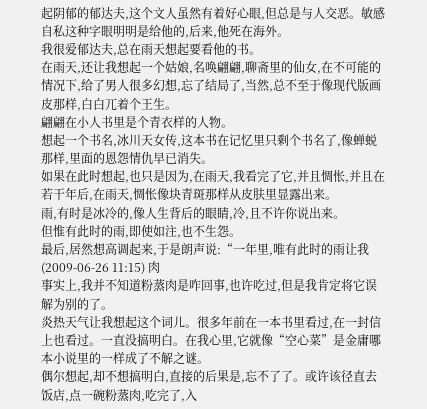起阴郁的郁达夫,这个文人虽然有着好心眼,但总是与人交恶。敏感自私这种字眼明明是给他的,后来,他死在海外。
我很爱郁达夫,总在雨天想起要看他的书。
在雨天,还让我想起一个姑娘,名唤翩翩,聊斋里的仙女,在不可能的情况下,给了男人很多幻想,忘了结局了,当然,总不至于像现代版画皮那样,白白兀着个王生。
翩翩在小人书里是个青衣样的人物。
想起一个书名,冰川天女传,这本书在记忆里只剩个书名了,像蝉蜕那样,里面的恩怨情仇早已消失。
如果在此时想起,也只是因为,在雨天,我看完了它,并且惆怅,并且在若干年后,在雨天,惆怅像块青斑那样从皮肤里显露出来。
雨,有时是冰冷的,像人生背后的眼睛,冷,且不许你说出来。
但惟有此时的雨,即使如注,也不生怨。
最后,居然想高调起来,于是朗声说:“一年里,唯有此时的雨让我
(2009-06-26 11:15) 肉
事实上,我并不知道粉蒸肉是咋回事,也许吃过,但是我肯定将它误解为别的了。
炎热天气让我想起这个词儿。很多年前在一本书里看过,在一封信上也看过。一直没搞明白。在我心里,它就像“空心菜”是金庸哪本小说里的一样成了不解之谜。
偶尔想起,却不想搞明白,直接的后果是,忘不了了。或许该径直去饭店,点一碗粉蒸肉,吃完了,入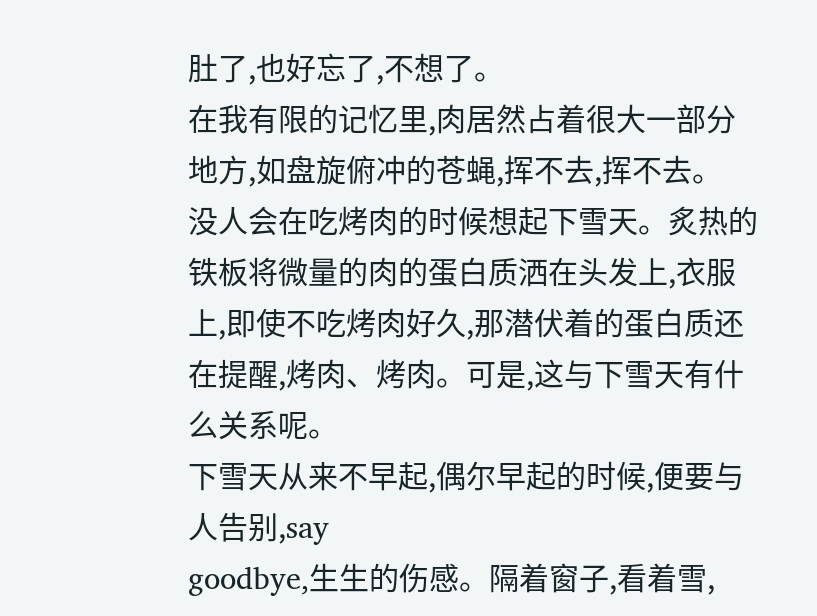肚了,也好忘了,不想了。
在我有限的记忆里,肉居然占着很大一部分地方,如盘旋俯冲的苍蝇,挥不去,挥不去。
没人会在吃烤肉的时候想起下雪天。炙热的铁板将微量的肉的蛋白质洒在头发上,衣服上,即使不吃烤肉好久,那潜伏着的蛋白质还在提醒,烤肉、烤肉。可是,这与下雪天有什么关系呢。
下雪天从来不早起,偶尔早起的时候,便要与人告别,say
goodbye,生生的伤感。隔着窗子,看着雪,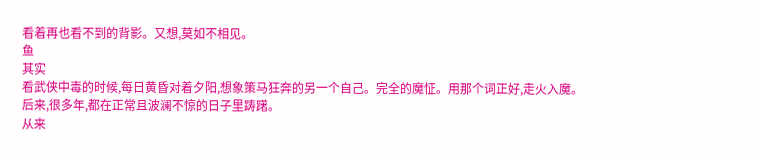看着再也看不到的背影。又想,莫如不相见。
鱼
其实
看武侠中毒的时候,每日黄昏对着夕阳,想象策马狂奔的另一个自己。完全的魔怔。用那个词正好,走火入魔。
后来,很多年,都在正常且波澜不惊的日子里踌躇。
从来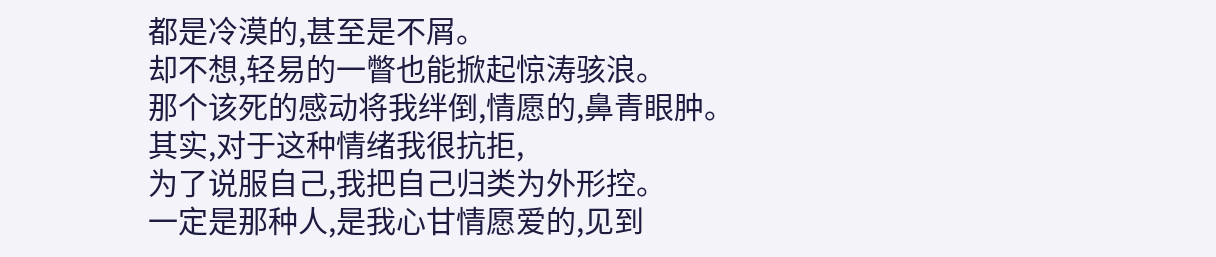都是冷漠的,甚至是不屑。
却不想,轻易的一瞥也能掀起惊涛骇浪。
那个该死的感动将我绊倒,情愿的,鼻青眼肿。
其实,对于这种情绪我很抗拒,
为了说服自己,我把自己归类为外形控。
一定是那种人,是我心甘情愿爱的,见到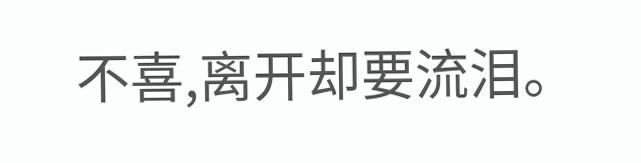不喜,离开却要流泪。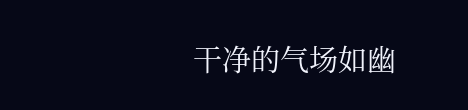干净的气场如幽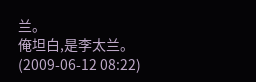兰。
俺坦白,是李太兰。
(2009-06-12 08:22)